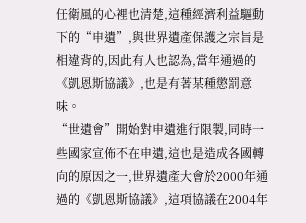任衛風的心裡也清楚,這種經濟利益驅動下的“申遺”,與世界遺產保護之宗旨是相違背的,因此有人也認為,當年通過的《凱恩斯協議》,也是有著某種懲罰意味。
“世遺會”開始對申遺進行限製,同時一些國家宣佈不在申遺,這也是造成各國轉向的原因之一,世界遺產大會於2000年通過的《凱恩斯協議》,這項協議在2004年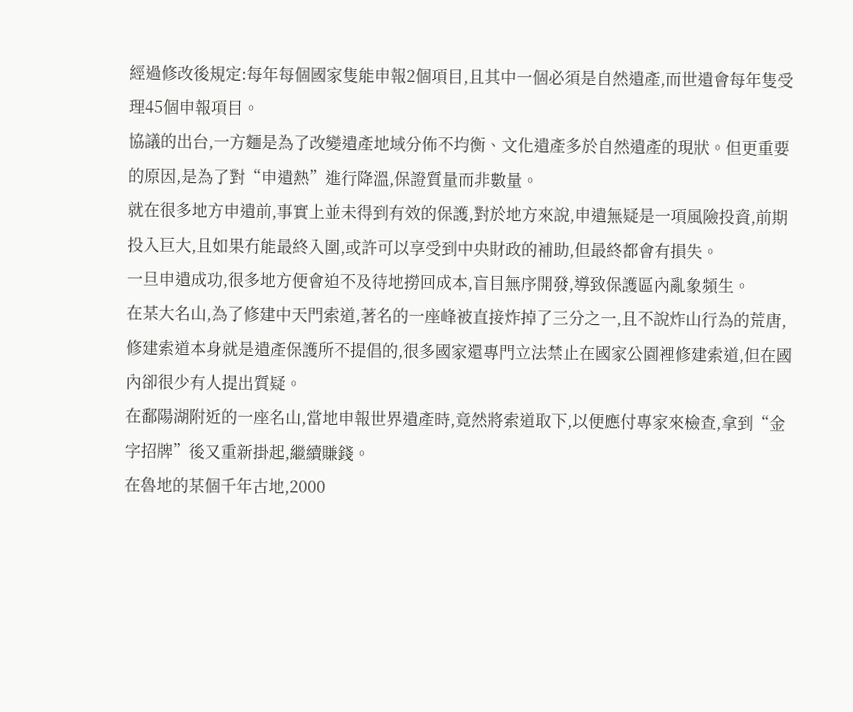經過修改後規定:每年每個國家隻能申報2個項目,且其中一個必須是自然遺產,而世遺會每年隻受理45個申報項目。
協議的出台,一方麵是為了改變遺產地域分佈不均衡、文化遺產多於自然遺產的現狀。但更重要的原因,是為了對“申遺熱”進行降溫,保證質量而非數量。
就在很多地方申遺前,事實上並未得到有效的保護,對於地方來說,申遺無疑是一項風險投資,前期投入巨大,且如果冇能最終入圍,或許可以享受到中央財政的補助,但最終都會有損失。
一旦申遺成功,很多地方便會迫不及待地撈回成本,盲目無序開發,導致保護區內亂象頻生。
在某大名山,為了修建中天門索道,著名的一座峰被直接炸掉了三分之一,且不說炸山行為的荒唐,修建索道本身就是遺產保護所不提倡的,很多國家還專門立法禁止在國家公園裡修建索道,但在國內卻很少有人提出質疑。
在鄱陽湖附近的一座名山,當地申報世界遺產時,竟然將索道取下,以便應付專家來檢查,拿到“金字招牌”後又重新掛起,繼續賺錢。
在魯地的某個千年古地,2000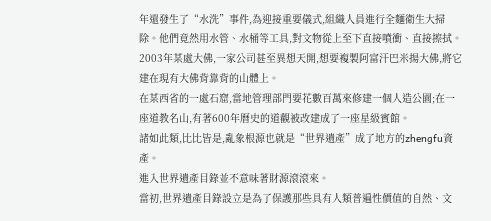年還發生了“水洗”事件,為迎接重要儀式,組織人員進行全麵衛生大掃除。他們竟然用水管、水桶等工具,對文物從上至下直接噴衝、直接擦拭。
2003年某處大佛,一家公司甚至異想天開,想要複製阿富汗巴米揚大佛,將它建在現有大佛背靠背的山體上。
在某西省的一處石窟,當地管理部門要花數百萬來修建一個人造公園;在一座道教名山,有著600年曆史的道觀被改建成了一座星級賓館。
諸如此類,比比皆是,亂象根源也就是“世界遺產”成了地方的zhengfu資產。
進入世界遺產目錄並不意味著財源滾滾來。
當初,世界遺產目錄設立是為了保護那些具有人類普遍性價值的自然、文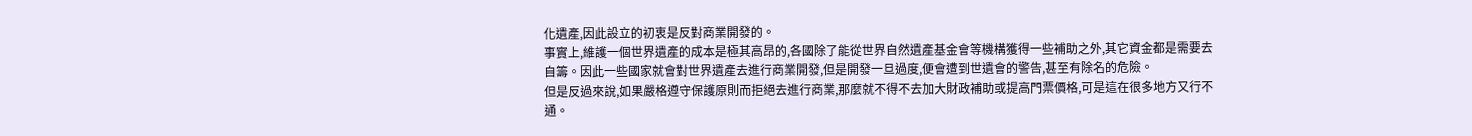化遺產,因此設立的初衷是反對商業開發的。
事實上,維護一個世界遺產的成本是極其高昂的,各國除了能從世界自然遺產基金會等機構獲得一些補助之外,其它資金都是需要去自籌。因此一些國家就會對世界遺產去進行商業開發,但是開發一旦過度,便會遭到世遺會的警告,甚至有除名的危險。
但是反過來說,如果嚴格遵守保護原則而拒絕去進行商業,那麼就不得不去加大財政補助或提高門票價格,可是這在很多地方又行不通。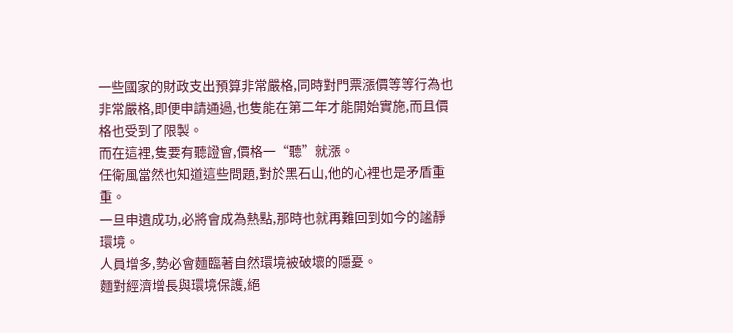一些國家的財政支出預算非常嚴格,同時對門票漲價等等行為也非常嚴格,即便申請通過,也隻能在第二年才能開始實施,而且價格也受到了限製。
而在這裡,隻要有聽證會,價格一“聽”就漲。
任衛風當然也知道這些問題,對於黑石山,他的心裡也是矛盾重重。
一旦申遺成功,必將會成為熱點,那時也就再難回到如今的謐靜環境。
人員增多,勢必會麵臨著自然環境被破壞的隱憂。
麵對經濟增長與環境保護,絕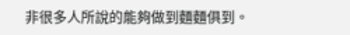非很多人所說的能夠做到麵麵俱到。